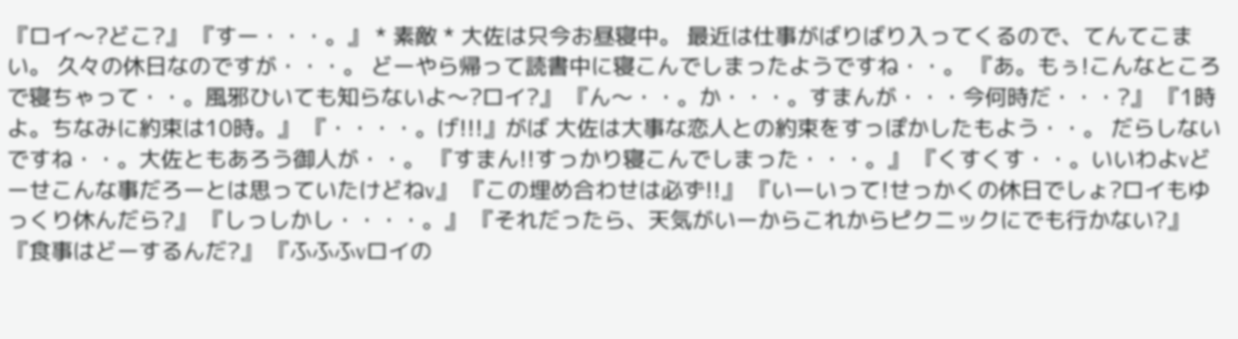『ロイ〜?どこ?』 『すー・・・。』 * 素敵 * 大佐は只今お昼寝中。 最近は仕事がばりばり入ってくるので、てんてこまい。 久々の休日なのですが・・・。 どーやら帰って読書中に寝こんでしまったようですね・・。 『あ。もぅ!こんなところで寝ちゃって・・。風邪ひいても知らないよ〜?ロイ?』 『ん〜・・。か・・・。すまんが・・・今何時だ・・・?』 『1時よ。ちなみに約束は10時。』 『・・・・。げ!!!』がば 大佐は大事な恋人との約束をすっぽかしたもよう・・。 だらしないですね・・。大佐ともあろう御人が・・。 『すまん!!すっかり寝こんでしまった・・・。』 『くすくす・・。いいわよvどーせこんな事だろーとは思っていたけどねv』 『この埋め合わせは必ず!!』 『いーいって!せっかくの休日でしょ?ロイもゆっくり休んだら?』 『しっしかし・・・・。』 『それだったら、天気がいーからこれからピクニックにでも行かない?』 『食事はどーするんだ?』 『ふふふvロイの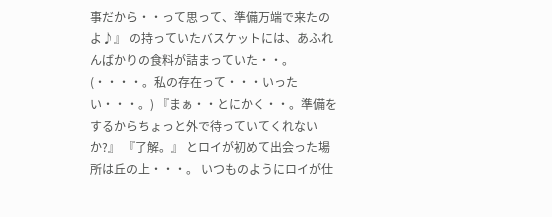事だから・・って思って、準備万端で来たのよ♪』 の持っていたバスケットには、あふれんばかりの食料が詰まっていた・・。 (・・・・。私の存在って・・・いったい・・・。) 『まぁ・・とにかく・・。準備をするからちょっと外で待っていてくれないか?』 『了解。』 とロイが初めて出会った場所は丘の上・・・。 いつものようにロイが仕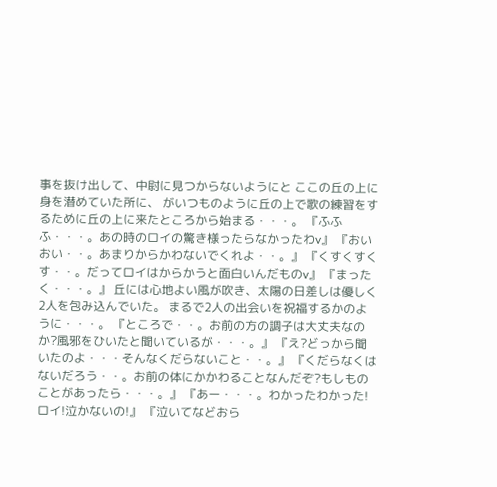事を抜け出して、中尉に見つからないようにと ここの丘の上に身を潜めていた所に、 がいつものように丘の上で歌の練習をするために丘の上に来たところから始まる・・・。 『ふふふ・・・。あの時のロイの驚き様ったらなかったわv』 『おいおい・・。あまりからかわないでくれよ・・。』 『くすくすくす・・。だってロイはからかうと面白いんだものv』 『まったく・・・。』 丘には心地よい風が吹き、太陽の日差しは優しく2人を包み込んでいた。 まるで2人の出会いを祝福するかのように・・・。 『ところで・・。お前の方の調子は大丈夫なのか?風邪をひいたと聞いているが・・・。』 『え?どっから聞いたのよ・・・そんなくだらないこと・・。』 『くだらなくはないだろう・・。お前の体にかかわることなんだぞ?もしものことがあったら・・・。』 『あー・・・。わかったわかった!ロイ!泣かないの!』 『泣いてなどおら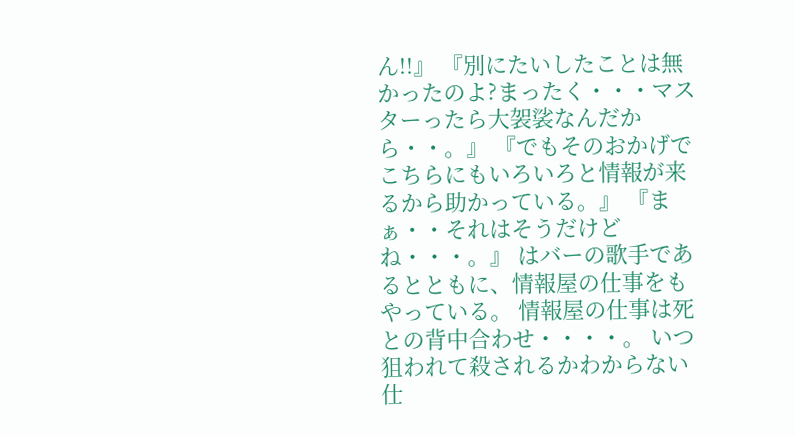ん!!』 『別にたいしたことは無かったのよ?まったく・・・マスターったら大袈裟なんだから・・。』 『でもそのおかげでこちらにもいろいろと情報が来るから助かっている。』 『まぁ・・それはそうだけどね・・・。』 はバーの歌手であるとともに、情報屋の仕事をもやっている。 情報屋の仕事は死との背中合わせ・・・・。 いつ狙われて殺されるかわからない仕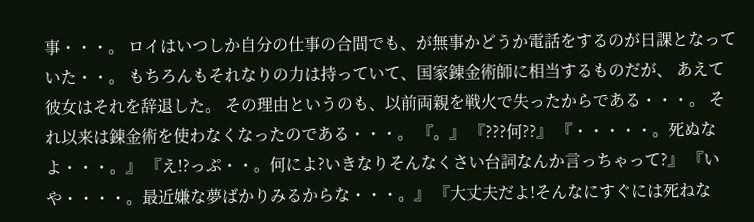事・・・。 ロイはいつしか自分の仕事の合間でも、が無事かどうか電話をするのが日課となっていた・・。 もちろんもそれなりの力は持っていて、国家錬金術師に相当するものだが、 あえて彼女はそれを辞退した。 その理由というのも、以前両親を戦火で失ったからである・・・。 それ以来は錬金術を使わなくなったのである・・・。 『。』 『???何??』 『・・・・・。死ぬなよ・・・。』 『え!?っぷ・・。何によ?いきなりそんなくさい台詞なんか言っちゃって?』 『いや・・・・。最近嫌な夢ばかりみるからな・・・。』 『大丈夫だよ!そんなにすぐには死ねな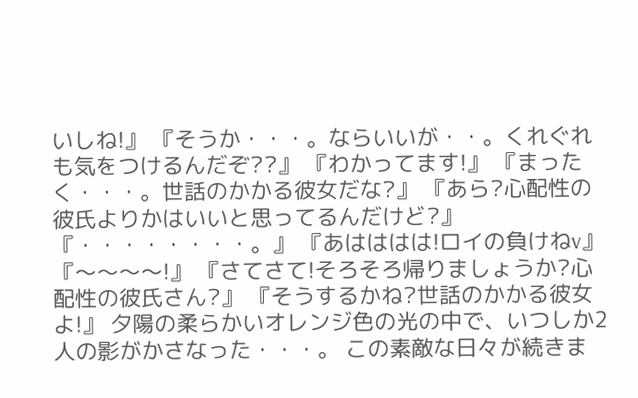いしね!』 『そうか・・・。ならいいが・・。くれぐれも気をつけるんだぞ??』 『わかってます!』 『まったく・・・。世話のかかる彼女だな?』 『あら?心配性の彼氏よりかはいいと思ってるんだけど?』 『・・・・・・・・。』 『あはははは!ロイの負けねv』 『〜〜〜〜!』 『さてさて!そろそろ帰りましょうか?心配性の彼氏さん?』 『そうするかね?世話のかかる彼女よ!』 夕陽の柔らかいオレンジ色の光の中で、いつしか2人の影がかさなった・・・。 この素敵な日々が続きま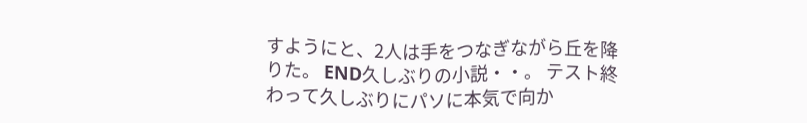すようにと、2人は手をつなぎながら丘を降りた。 END久しぶりの小説・・。 テスト終わって久しぶりにパソに本気で向か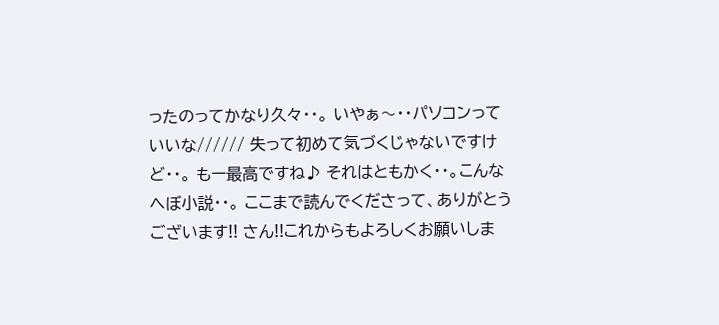ったのってかなり久々・・。 いやぁ〜・・パソコンっていいな////// 失って初めて気づくじゃないですけど・・。 もー最高ですね♪ それはともかく・・。こんなへぼ小説・・。 ここまで読んでくださって、ありがとうございます!! さん!!これからもよろしくお願いしま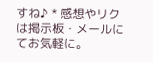すね♪ * 感想やリクは掲示板・メールにてお気軽に。